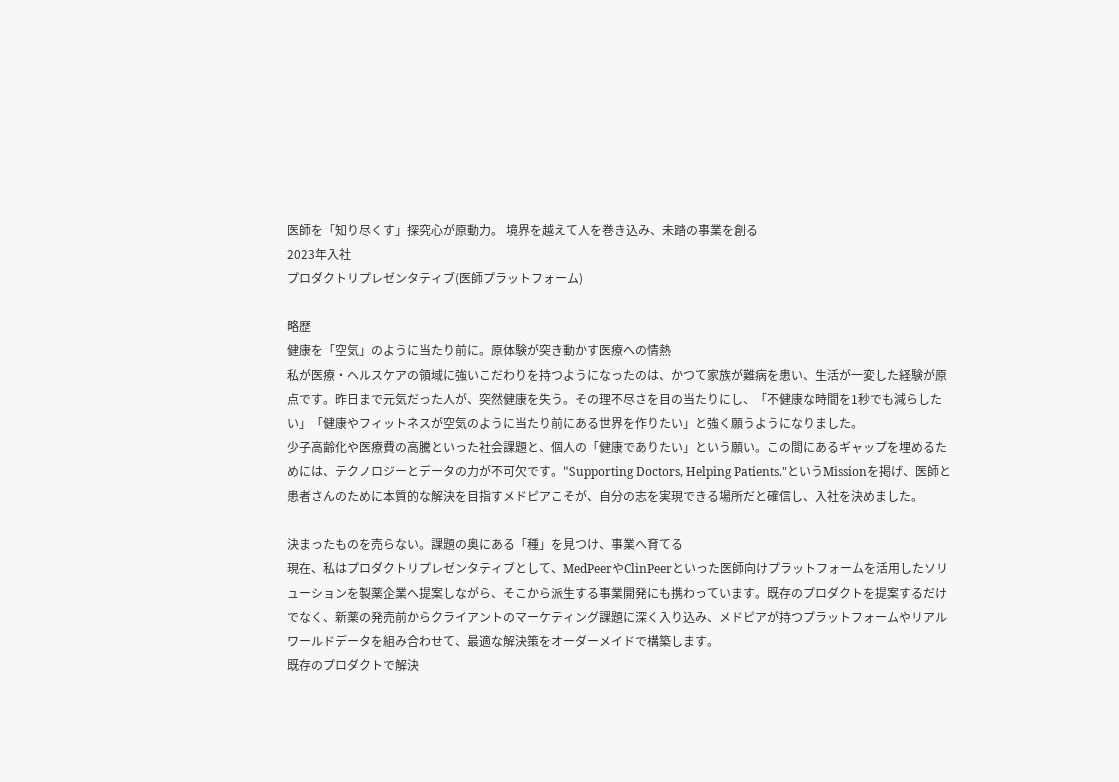医師を「知り尽くす」探究心が原動力。 境界を越えて人を巻き込み、未踏の事業を創る
2023年入社
プロダクトリプレゼンタティブ(医師プラットフォーム)

略歴
健康を「空気」のように当たり前に。原体験が突き動かす医療への情熱
私が医療・ヘルスケアの領域に強いこだわりを持つようになったのは、かつて家族が難病を患い、生活が一変した経験が原点です。昨日まで元気だった人が、突然健康を失う。その理不尽さを目の当たりにし、「不健康な時間を1秒でも減らしたい」「健康やフィットネスが空気のように当たり前にある世界を作りたい」と強く願うようになりました。
少子高齢化や医療費の高騰といった社会課題と、個人の「健康でありたい」という願い。この間にあるギャップを埋めるためには、テクノロジーとデータの力が不可欠です。"Supporting Doctors, Helping Patients."というMissionを掲げ、医師と患者さんのために本質的な解決を目指すメドピアこそが、自分の志を実現できる場所だと確信し、入社を決めました。

決まったものを売らない。課題の奥にある「種」を見つけ、事業へ育てる
現在、私はプロダクトリプレゼンタティブとして、MedPeerやClinPeerといった医師向けプラットフォームを活用したソリューションを製薬企業へ提案しながら、そこから派生する事業開発にも携わっています。既存のプロダクトを提案するだけでなく、新薬の発売前からクライアントのマーケティング課題に深く入り込み、メドピアが持つプラットフォームやリアルワールドデータを組み合わせて、最適な解決策をオーダーメイドで構築します。
既存のプロダクトで解決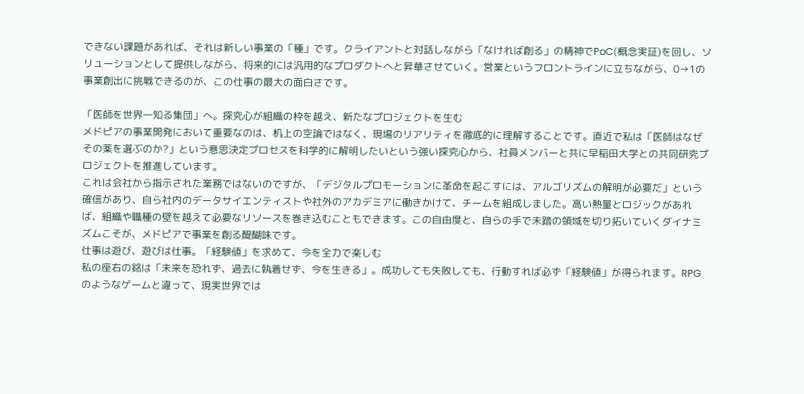できない課題があれば、それは新しい事業の「種」です。クライアントと対話しながら「なければ創る」の精神でPoC(概念実証)を回し、ソリューションとして提供しながら、将来的には汎用的なプロダクトへと昇華させていく。営業というフロントラインに立ちながら、0→1の事業創出に挑戦できるのが、この仕事の最大の面白さです。

「医師を世界一知る集団」へ。探究心が組織の枠を越え、新たなプロジェクトを生む
メドピアの事業開発において重要なのは、机上の空論ではなく、現場のリアリティを徹底的に理解することです。直近で私は「医師はなぜその薬を選ぶのか?」という意思決定プロセスを科学的に解明したいという強い探究心から、社員メンバーと共に早稲田大学との共同研究プロジェクトを推進しています。
これは会社から指示された業務ではないのですが、「デジタルプロモーションに革命を起こすには、アルゴリズムの解明が必要だ」という確信があり、自ら社内のデータサイエンティストや社外のアカデミアに働きかけて、チームを組成しました。高い熱量とロジックがあれば、組織や職種の壁を越えて必要なリソースを巻き込むこともできます。この自由度と、自らの手で未踏の領域を切り拓いていくダイナミズムこそが、メドピアで事業を創る醍醐味です。
仕事は遊び、遊びは仕事。「経験値」を求めて、今を全力で楽しむ
私の座右の銘は「未来を恐れず、過去に執着せず、今を生きる」。成功しても失敗しても、行動すれば必ず「経験値」が得られます。RPGのようなゲームと違って、現実世界では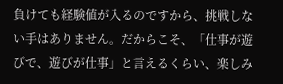負けても経験値が入るのですから、挑戦しない手はありません。だからこそ、「仕事が遊びで、遊びが仕事」と言えるくらい、楽しみ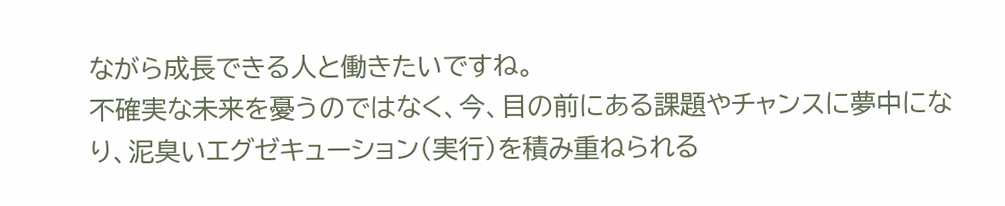ながら成長できる人と働きたいですね。
不確実な未来を憂うのではなく、今、目の前にある課題やチャンスに夢中になり、泥臭いエグゼキューション(実行)を積み重ねられる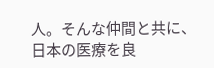人。そんな仲間と共に、日本の医療を良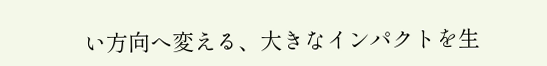い方向へ変える、大きなインパクトを生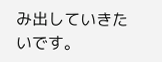み出していきたいです。